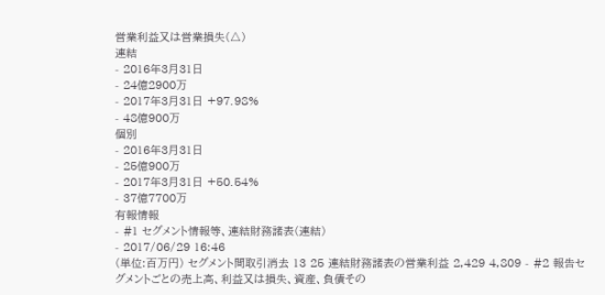営業利益又は営業損失(△)
連結
- 2016年3月31日
- 24億2900万
- 2017年3月31日 +97.98%
- 48億900万
個別
- 2016年3月31日
- 25億900万
- 2017年3月31日 +50.54%
- 37億7700万
有報情報
- #1 セグメント情報等、連結財務諸表(連結)
- 2017/06/29 16:46
(単位:百万円) セグメント間取引消去 13 25 連結財務諸表の営業利益 2,429 4,809 - #2 報告セグメントごとの売上高、利益又は損失、資産、負債その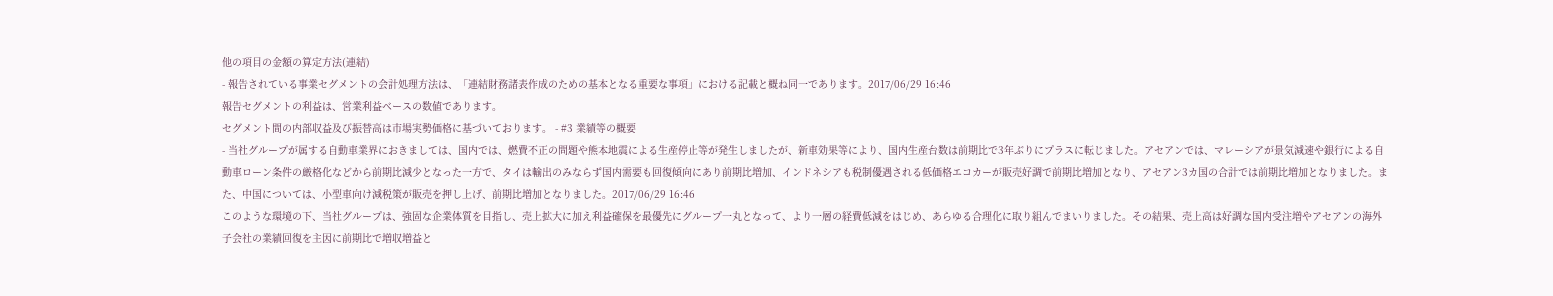他の項目の金額の算定方法(連結)
- 報告されている事業セグメントの会計処理方法は、「連結財務諸表作成のための基本となる重要な事項」における記載と概ね同一であります。2017/06/29 16:46
報告セグメントの利益は、営業利益ベースの数値であります。
セグメント間の内部収益及び振替高は市場実勢価格に基づいております。 - #3 業績等の概要
- 当社グループが属する自動車業界におきましては、国内では、燃費不正の問題や熊本地震による生産停止等が発生しましたが、新車効果等により、国内生産台数は前期比で3年ぶりにプラスに転じました。アセアンでは、マレーシアが景気減速や銀行による自動車ローン条件の厳格化などから前期比減少となった一方で、タイは輸出のみならず国内需要も回復傾向にあり前期比増加、インドネシアも税制優遇される低価格エコカーが販売好調で前期比増加となり、アセアン3カ国の合計では前期比増加となりました。また、中国については、小型車向け減税策が販売を押し上げ、前期比増加となりました。2017/06/29 16:46
このような環境の下、当社グループは、強固な企業体質を目指し、売上拡大に加え利益確保を最優先にグループ一丸となって、より一層の経費低減をはじめ、あらゆる合理化に取り組んでまいりました。その結果、売上高は好調な国内受注増やアセアンの海外子会社の業績回復を主因に前期比で増収増益と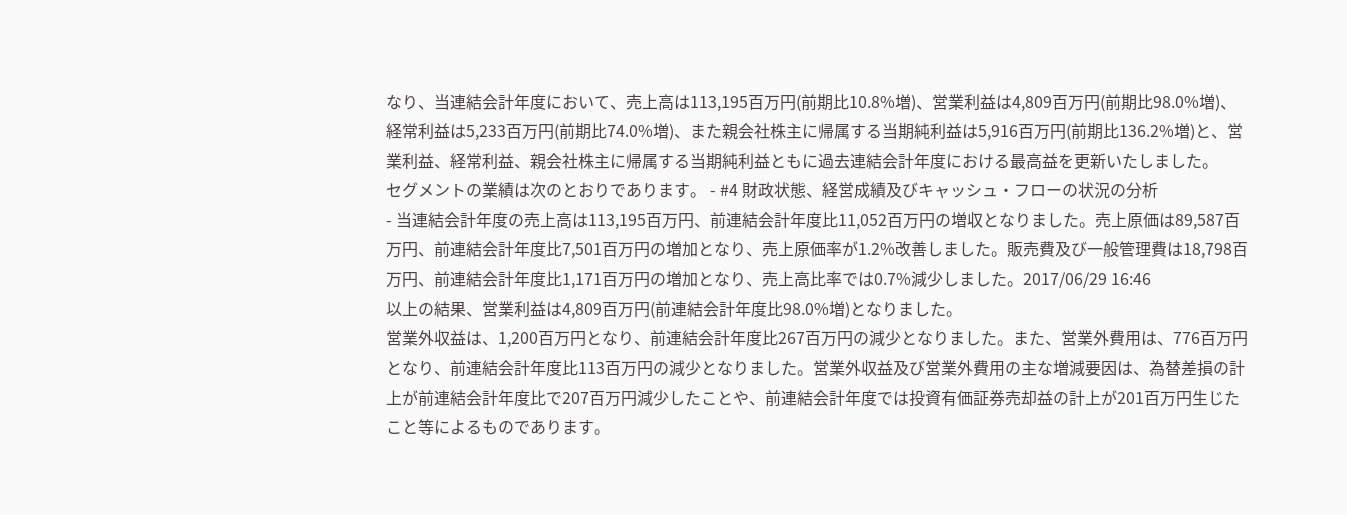なり、当連結会計年度において、売上高は113,195百万円(前期比10.8%増)、営業利益は4,809百万円(前期比98.0%増)、経常利益は5,233百万円(前期比74.0%増)、また親会社株主に帰属する当期純利益は5,916百万円(前期比136.2%増)と、営業利益、経常利益、親会社株主に帰属する当期純利益ともに過去連結会計年度における最高益を更新いたしました。
セグメントの業績は次のとおりであります。 - #4 財政状態、経営成績及びキャッシュ・フローの状況の分析
- 当連結会計年度の売上高は113,195百万円、前連結会計年度比11,052百万円の増収となりました。売上原価は89,587百万円、前連結会計年度比7,501百万円の増加となり、売上原価率が1.2%改善しました。販売費及び一般管理費は18,798百万円、前連結会計年度比1,171百万円の増加となり、売上高比率では0.7%減少しました。2017/06/29 16:46
以上の結果、営業利益は4,809百万円(前連結会計年度比98.0%増)となりました。
営業外収益は、1,200百万円となり、前連結会計年度比267百万円の減少となりました。また、営業外費用は、776百万円となり、前連結会計年度比113百万円の減少となりました。営業外収益及び営業外費用の主な増減要因は、為替差損の計上が前連結会計年度比で207百万円減少したことや、前連結会計年度では投資有価証券売却益の計上が201百万円生じたこと等によるものであります。